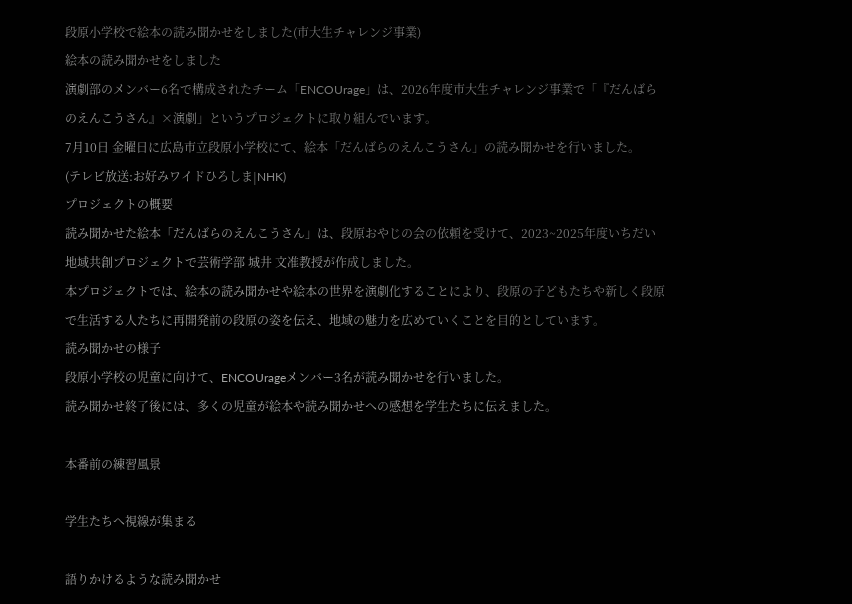段原小学校で絵本の読み聞かせをしました(市大生チャレンジ事業)
絵本の読み聞かせをしました
演劇部のメンバー6名で構成されたチーム「ENCOUrage」は、2026年度市大生チャレンジ事業で「『だんばらのえんこうさん』×演劇」というプロジェクトに取り組んでいます。
7月10日 金曜日に広島市立段原小学校にて、絵本「だんばらのえんこうさん」の読み聞かせを行いました。
(テレビ放送:お好みワイドひろしま|NHK)
プロジェクトの概要
読み聞かせた絵本「だんばらのえんこうさん」は、段原おやじの会の依頼を受けて、2023~2025年度いちだい地域共創プロジェクトで芸術学部 城井 文准教授が作成しました。
本プロジェクトでは、絵本の読み聞かせや絵本の世界を演劇化することにより、段原の子どもたちや新しく段原で生活する人たちに再開発前の段原の姿を伝え、地域の魅力を広めていくことを目的としています。
読み聞かせの様子
段原小学校の児童に向けて、ENCOUrageメンバー3名が読み聞かせを行いました。
読み聞かせ終了後には、多くの児童が絵本や読み聞かせへの感想を学生たちに伝えました。

本番前の練習風景

学生たちへ視線が集まる

語りかけるような読み聞かせ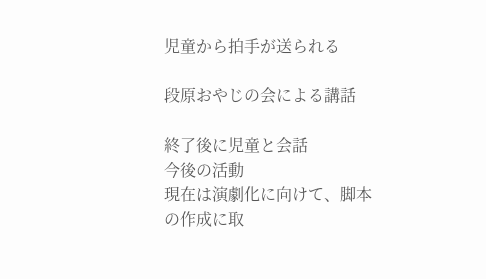児童から拍手が送られる

段原おやじの会による講話

終了後に児童と会話
今後の活動
現在は演劇化に向けて、脚本の作成に取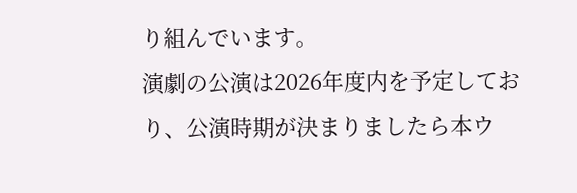り組んでいます。
演劇の公演は2026年度内を予定しており、公演時期が決まりましたら本ウ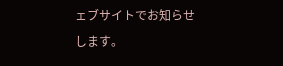ェブサイトでお知らせします。